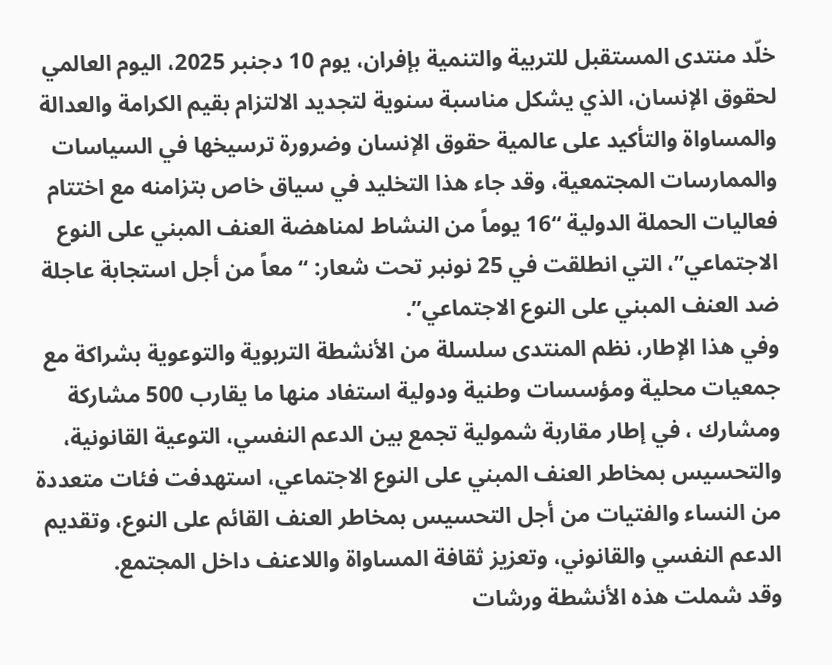خلّد منتدى المستقبل للتربية والتنمية بإفران، يوم 10 دجنبر 2025، اليوم العالمي لحقوق الإنسان، الذي يشكل مناسبة سنوية لتجديد الالتزام بقيم الكرامة والعدالة والمساواة والتأكيد على عالمية حقوق الإنسان وضرورة ترسيخها في السياسات والممارسات المجتمعية، وقد جاء هذا التخليد في سياق خاص بتزامنه مع اختتام فعاليات الحملة الدولية “16 يوماً من النشاط لمناهضة العنف المبني على النوع الاجتماعي”، التي انطلقت في 25 نونبر تحت شعار: “معاً من أجل استجابة عاجلة ضد العنف المبني على النوع الاجتماعي”.
وفي هذا الإطار، نظم المنتدى سلسلة من الأنشطة التربوية والتوعوية بشراكة مع جمعيات محلية ومؤسسات وطنية ودولية استفاد منها ما يقارب 500 مشاركة ومشارك ، في إطار مقاربة شمولية تجمع بين الدعم النفسي، التوعية القانونية، والتحسيس بمخاطر العنف المبني على النوع الاجتماعي، استهدفت فئات متعددة من النساء والفتيات من أجل التحسيس بمخاطر العنف القائم على النوع، وتقديم الدعم النفسي والقانوني، وتعزيز ثقافة المساواة واللاعنف داخل المجتمع.
وقد شملت هذه الأنشطة ورشات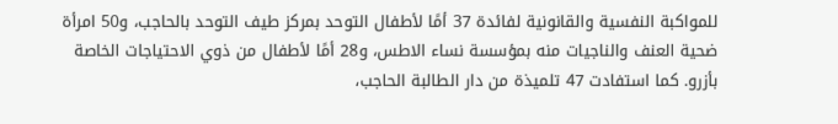للمواكبة النفسية والقانونية لفائدة 37 أمًا لأطفال التوحد بمركز طيف التوحد بالحاجب، و50 امرأة ضحية العنف والناجيات منه بمؤسسة نساء الاطس، و28 أمًا لأطفال من ذوي الاحتياجات الخاصة بأزرو. كما استفادت 47 تلميذة من دار الطالبة الحاجب،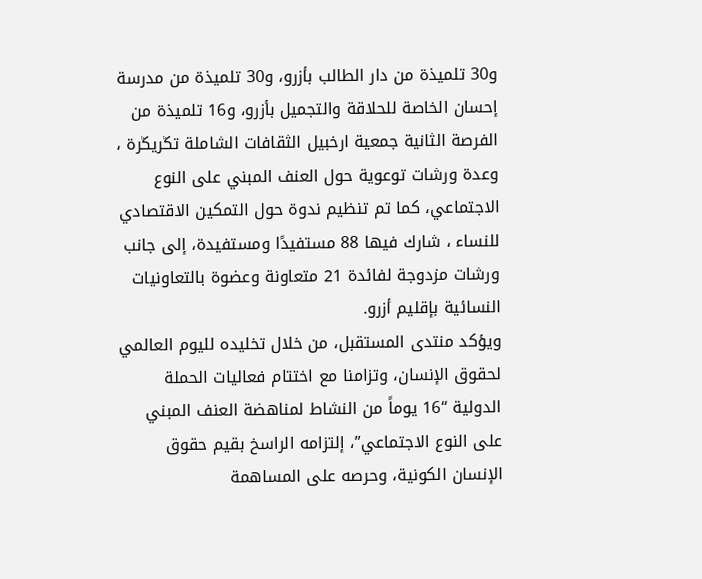و30 تلميذة من دار الطالب بأزرو، و30 تلميذة من مدرسة إحسان الخاصة للحلاقة والتجميل بأزرو، و16 تلميذة من الفرصة الثانية جمعية ارخبيل الثقافات الشاملة تݣريݣرة ، وعدة ورشات توعوية حول العنف المبني على النوع الاجتماعي، كما تم تنظيم ندوة حول التمكين الاقتصادي للنساء ، شارك فيها 88 مستفيدًا ومستفيدة، إلى جانب ورشات مزدوجة لفائدة 21 متعاونة وعضوة بالتعاونيات النسائية بإقليم أزرو.
ويؤكد منتدى المستقبل، من خلال تخليده لليوم العالمي لحقوق الإنسان، وتزامنا مع اختتام فعاليات الحملة الدولية “16 يوماً من النشاط لمناهضة العنف المبني على النوع الاجتماعي”، إلتزامه الراسخ بقيم حقوق الإنسان الكونية، وحرصه على المساهمة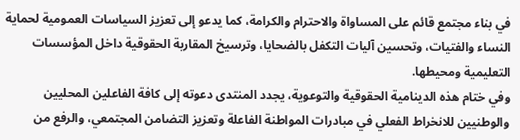في بناء مجتمع قائم على المساواة والاحترام والكرامة، كما يدعو إلى تعزيز السياسات العمومية لحماية النساء والفتيات، وتحسين آليات التكفل بالضحايا، وترسيخ المقاربة الحقوقية داخل المؤسسات التعليمية ومحيطها.
وفي ختام هذه الدينامية الحقوقية والتوعوية، يجدد المنتدى دعوته إلى كافة الفاعلين المحليين والوطنيين للانخراط الفعلي في مبادرات المواطنة الفاعلة وتعزيز التضامن المجتمعي، والرفع من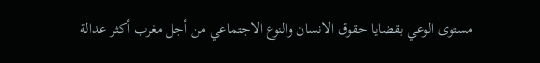مستوى الوعي بقضايا حقوق الانسان والنوع الاجتماعي من أجل مغرب أكثر عدالة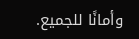وأمانًا للجميع.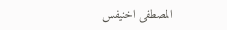المصطفى اخنيفس